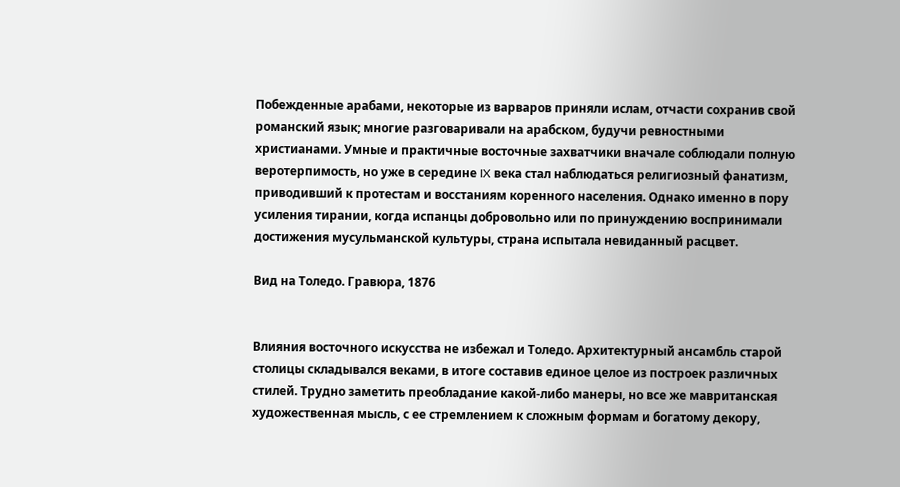Побежденные арабами, некоторые из варваров приняли ислам, отчасти сохранив свой романский язык; многие разговаривали на арабском, будучи ревностными христианами. Умные и практичные восточные захватчики вначале соблюдали полную веротерпимость, но уже в середине IX века стал наблюдаться религиозный фанатизм, приводивший к протестам и восстаниям коренного населения. Однако именно в пору усиления тирании, когда испанцы добровольно или по принуждению воспринимали достижения мусульманской культуры, страна испытала невиданный расцвет.

Вид на Толедо. Гравюра, 1876


Влияния восточного искусства не избежал и Толедо. Архитектурный ансамбль старой столицы складывался веками, в итоге составив единое целое из построек различных стилей. Трудно заметить преобладание какой-либо манеры, но все же мавританская художественная мысль, с ее стремлением к сложным формам и богатому декору,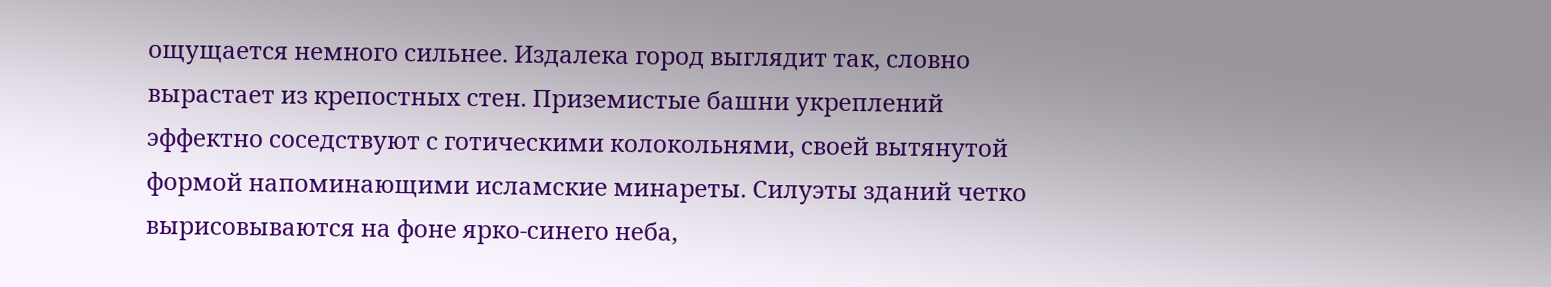ощущается немного сильнее. Издалека город выглядит так, словно вырастает из крепостных стен. Приземистые башни укреплений эффектно соседствуют с готическими колокольнями, своей вытянутой формой напоминающими исламские минареты. Силуэты зданий четко вырисовываются на фоне ярко-синего неба,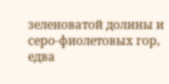зеленоватой долины и серо-фиолетовых гор, едва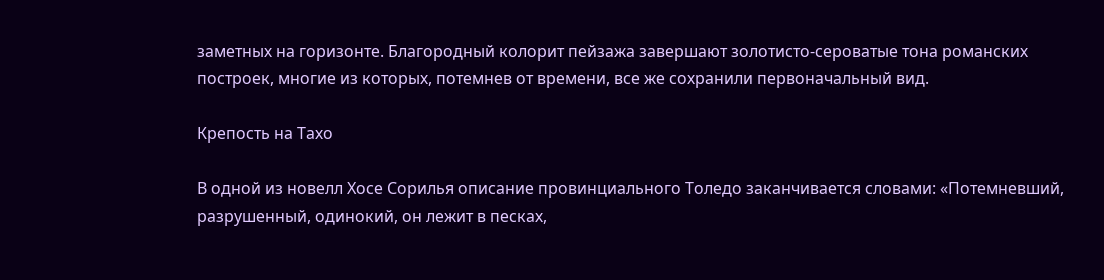заметных на горизонте. Благородный колорит пейзажа завершают золотисто-сероватые тона романских построек, многие из которых, потемнев от времени, все же сохранили первоначальный вид.

Крепость на Тахо

В одной из новелл Хосе Сорилья описание провинциального Толедо заканчивается словами: «Потемневший, разрушенный, одинокий, он лежит в песках,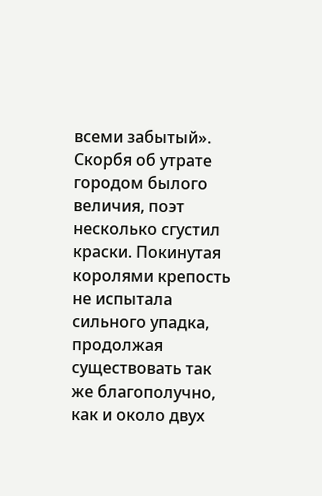всеми забытый». Скорбя об утрате городом былого величия, поэт несколько сгустил краски. Покинутая королями крепость не испытала сильного упадка, продолжая существовать так же благополучно, как и около двух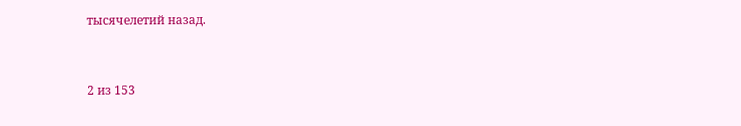тысячелетий назад.



2 из 153